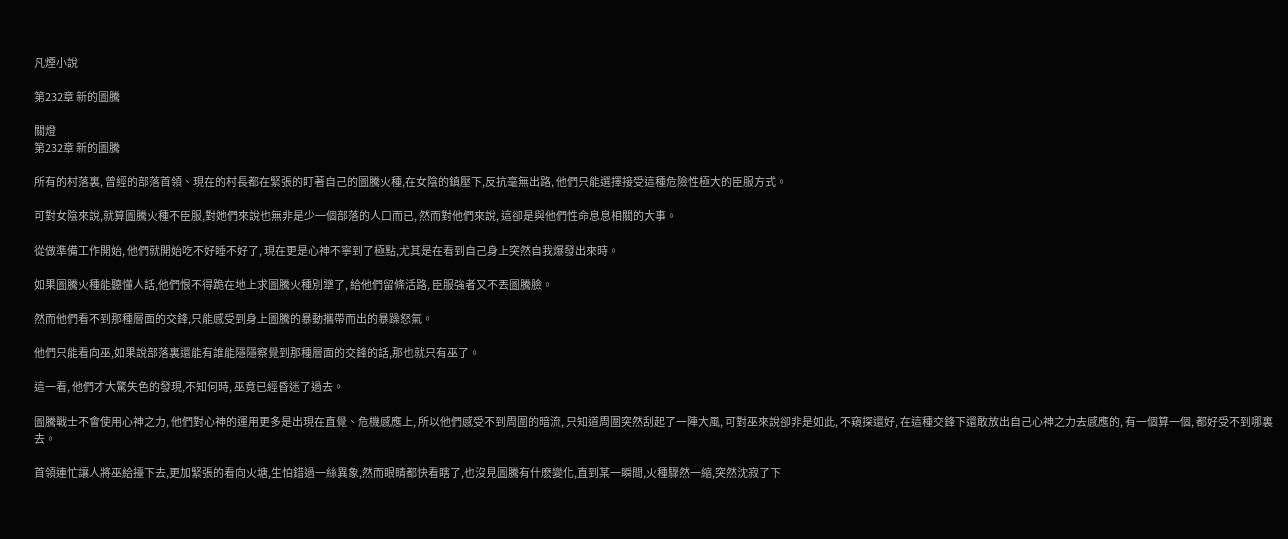凡煙小說

第232章 新的圖騰

關燈
第232章 新的圖騰

所有的村落裏, 曾經的部落首領、現在的村長都在緊張的盯著自己的圖騰火種,在女陰的鎮壓下,反抗毫無出路, 他們只能選擇接受這種危險性極大的臣服方式。

可對女陰來說,就算圖騰火種不臣服,對她們來說也無非是少一個部落的人口而已, 然而對他們來說, 這卻是與他們性命息息相關的大事。

從做準備工作開始, 他們就開始吃不好睡不好了, 現在更是心神不寧到了極點,尤其是在看到自己身上突然自我爆發出來時。

如果圖騰火種能聽懂人話,他們恨不得跪在地上求圖騰火種別犟了, 給他們留條活路, 臣服強者又不丟圖騰臉。

然而他們看不到那種層面的交鋒,只能感受到身上圖騰的暴動攜帶而出的暴躁怒氣。

他們只能看向巫,如果說部落裏還能有誰能隱隱察覺到那種層面的交鋒的話,那也就只有巫了。

這一看, 他們才大驚失色的發現,不知何時, 巫竟已經昏迷了過去。

圖騰戰士不會使用心神之力, 他們對心神的運用更多是出現在直覺、危機感應上, 所以他們感受不到周圍的暗流, 只知道周圍突然刮起了一陣大風, 可對巫來說卻非是如此, 不窺探還好, 在這種交鋒下還敢放出自己心神之力去感應的, 有一個算一個, 都好受不到哪裏去。

首領連忙讓人將巫給擡下去,更加緊張的看向火塘,生怕錯過一絲異象,然而眼睛都快看瞎了,也沒見圖騰有什麽變化,直到某一瞬間,火種驟然一縮,突然沈寂了下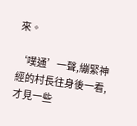來。

‘噗通’一聲,繃緊神經的村長往身後一看,才見一些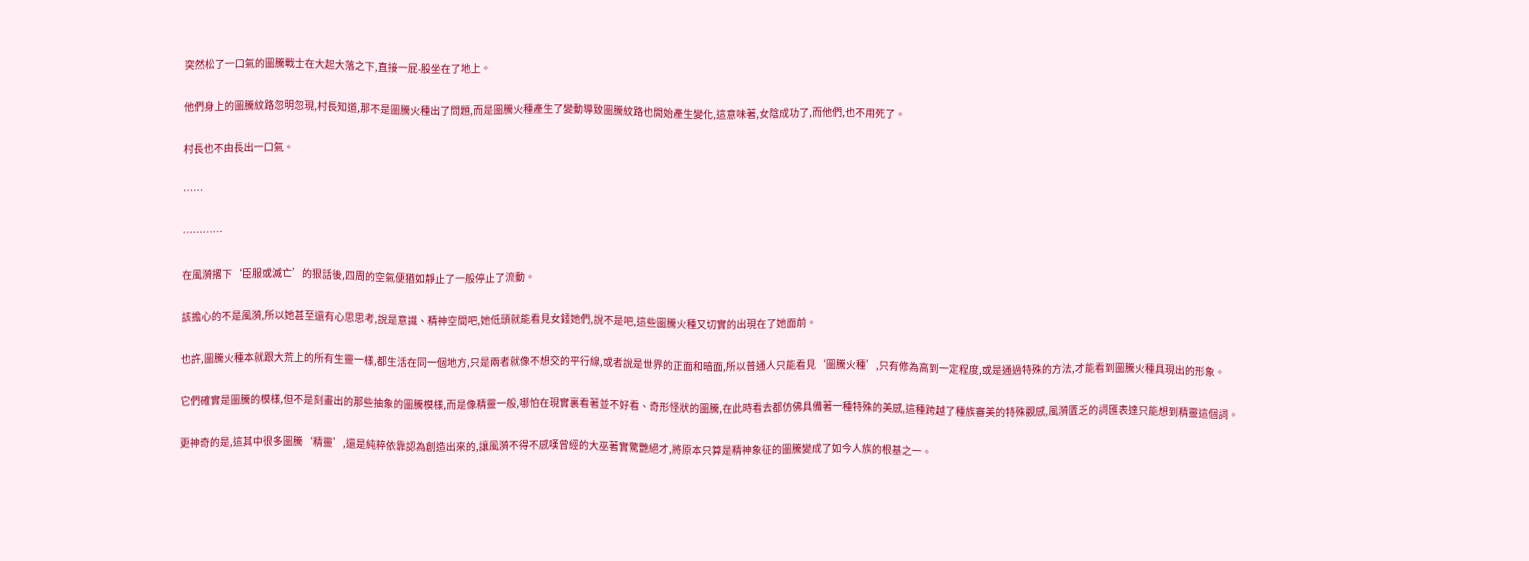突然松了一口氣的圖騰戰士在大起大落之下,直接一屁-股坐在了地上。

他們身上的圖騰紋路忽明忽現,村長知道,那不是圖騰火種出了問題,而是圖騰火種產生了變動導致圖騰紋路也開始產生變化,這意味著,女陰成功了,而他們,也不用死了。

村長也不由長出一口氣。

……

…………

在風漪撂下‘臣服或滅亡’的狠話後,四周的空氣便猶如靜止了一般停止了流動。

該擔心的不是風漪,所以她甚至還有心思思考,說是意識、精神空間吧,她低頭就能看見女錘她們,說不是吧,這些圖騰火種又切實的出現在了她面前。

也許,圖騰火種本就跟大荒上的所有生靈一樣,都生活在同一個地方,只是兩者就像不想交的平行線,或者說是世界的正面和暗面,所以普通人只能看見‘圖騰火種’,只有修為高到一定程度,或是通過特殊的方法,才能看到圖騰火種具現出的形象。

它們確實是圖騰的模樣,但不是刻畫出的那些抽象的圖騰模樣,而是像精靈一般,哪怕在現實裏看著並不好看、奇形怪狀的圖騰,在此時看去都仿佛具備著一種特殊的美感,這種跨越了種族審美的特殊觀感,風漪匱乏的詞匯表達只能想到精靈這個詞。

更神奇的是,這其中很多圖騰‘精靈’,還是純粹依靠認為創造出來的,讓風漪不得不感嘆曾經的大巫著實驚艷絕才,將原本只算是精神象征的圖騰變成了如今人族的根基之一。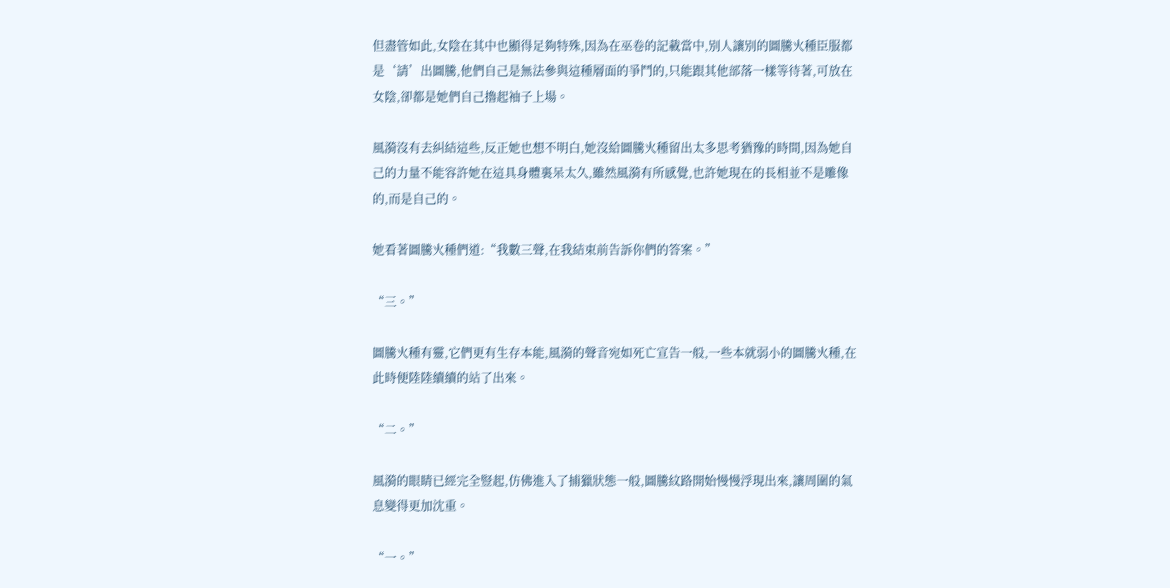但盡管如此,女陰在其中也顯得足夠特殊,因為在巫卷的記載當中,別人讓別的圖騰火種臣服都是‘請’出圖騰,他們自己是無法參與這種層面的爭鬥的,只能跟其他部落一樣等待著,可放在女陰,卻都是她們自己擼起袖子上場。

風漪沒有去糾結這些,反正她也想不明白,她沒給圖騰火種留出太多思考猶豫的時間,因為她自己的力量不能容許她在這具身體裏呆太久,雖然風漪有所感覺,也許她現在的長相並不是雕像的,而是自己的。

她看著圖騰火種們道:“我數三聲,在我結束前告訴你們的答案。”

“三。”

圖騰火種有靈,它們更有生存本能,風漪的聲音宛如死亡宣告一般,一些本就弱小的圖騰火種,在此時便陸陸續續的站了出來。

“二。”

風漪的眼睛已經完全豎起,仿佛進入了捕獵狀態一般,圖騰紋路開始慢慢浮現出來,讓周圍的氣息變得更加沈重。

“一。”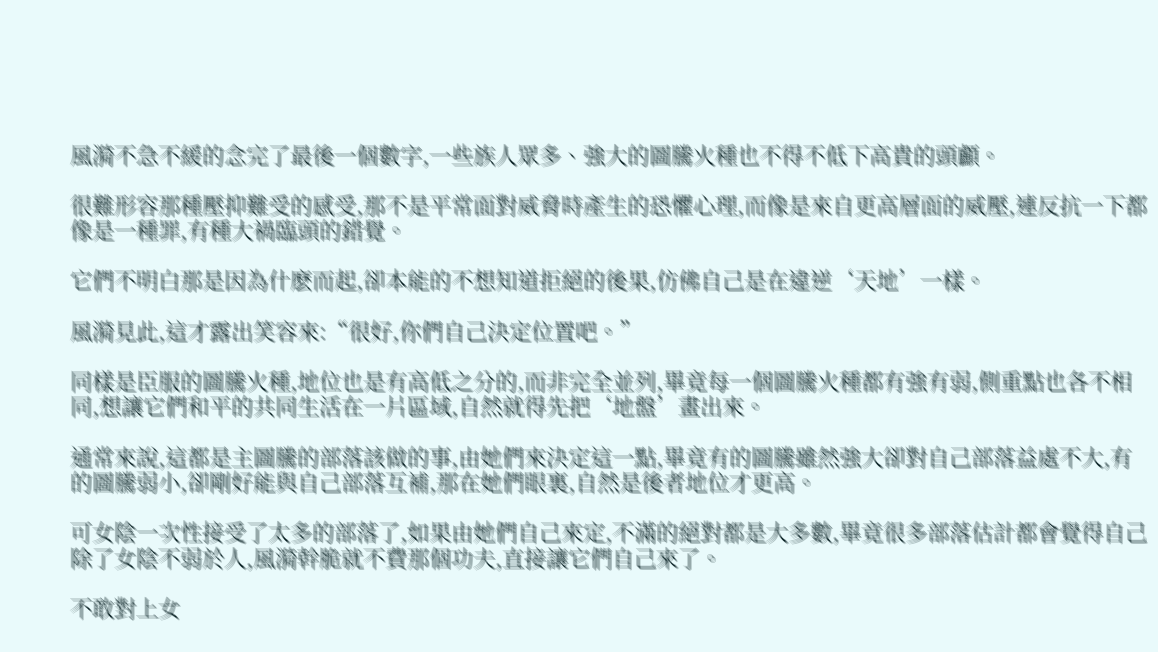風漪不急不緩的念完了最後一個數字,一些族人眾多、強大的圖騰火種也不得不低下高貴的頭顱。

很難形容那種壓抑難受的感受,那不是平常面對威脅時產生的恐懼心理,而像是來自更高層面的威壓,連反抗一下都像是一種罪,有種大禍臨頭的錯覺。

它們不明白那是因為什麽而起,卻本能的不想知道拒絕的後果,仿佛自己是在違逆‘天地’一樣。

風漪見此,這才露出笑容來:“很好,你們自己決定位置吧。”

同樣是臣服的圖騰火種,地位也是有高低之分的,而非完全並列,畢竟每一個圖騰火種都有強有弱,側重點也各不相同,想讓它們和平的共同生活在一片區域,自然就得先把‘地盤’畫出來。

通常來說,這都是主圖騰的部落該做的事,由她們來決定這一點,畢竟有的圖騰雖然強大卻對自己部落益處不大,有的圖騰弱小,卻剛好能與自己部落互補,那在她們眼裏,自然是後者地位才更高。

可女陰一次性接受了太多的部落了,如果由她們自己來定,不滿的絕對都是大多數,畢竟很多部落估計都會覺得自己除了女陰不弱於人,風漪幹脆就不費那個功夫,直接讓它們自己來了。

不敢對上女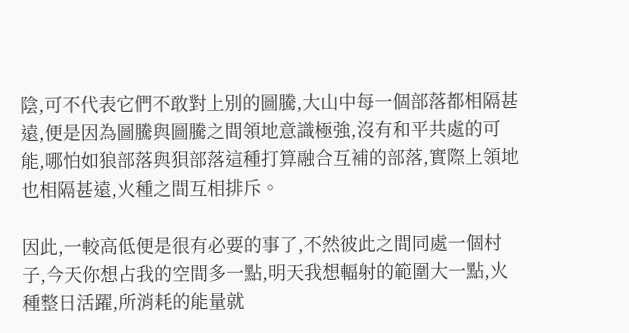陰,可不代表它們不敢對上別的圖騰,大山中每一個部落都相隔甚遠,便是因為圖騰與圖騰之間領地意識極強,沒有和平共處的可能,哪怕如狼部落與狽部落這種打算融合互補的部落,實際上領地也相隔甚遠,火種之間互相排斥。

因此,一較高低便是很有必要的事了,不然彼此之間同處一個村子,今天你想占我的空間多一點,明天我想輻射的範圍大一點,火種整日活躍,所消耗的能量就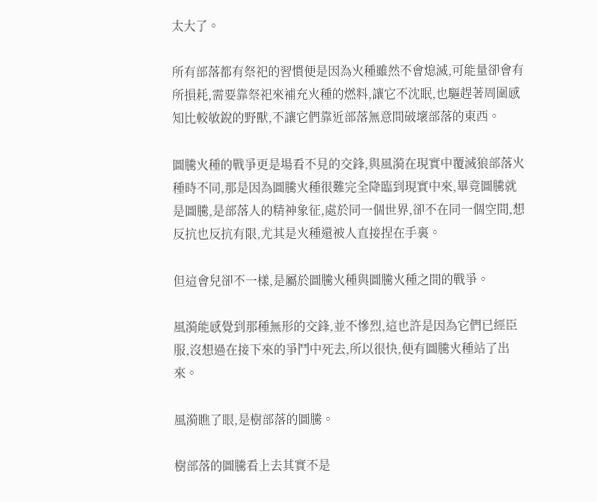太大了。

所有部落都有祭祀的習慣便是因為火種雖然不會熄滅,可能量卻會有所損耗,需要靠祭祀來補充火種的燃料,讓它不沈眠,也驅趕著周圍感知比較敏銳的野獸,不讓它們靠近部落無意間破壞部落的東西。

圖騰火種的戰爭更是場看不見的交鋒,與風漪在現實中覆滅狼部落火種時不同,那是因為圖騰火種很難完全降臨到現實中來,畢竟圖騰就是圖騰,是部落人的精神象征,處於同一個世界,卻不在同一個空間,想反抗也反抗有限,尤其是火種還被人直接捏在手裏。

但這會兒卻不一樣,是屬於圖騰火種與圖騰火種之間的戰爭。

風漪能感覺到那種無形的交鋒,並不慘烈,這也許是因為它們已經臣服,沒想過在接下來的爭鬥中死去,所以很快,便有圖騰火種站了出來。

風漪瞧了眼,是樹部落的圖騰。

樹部落的圖騰看上去其實不是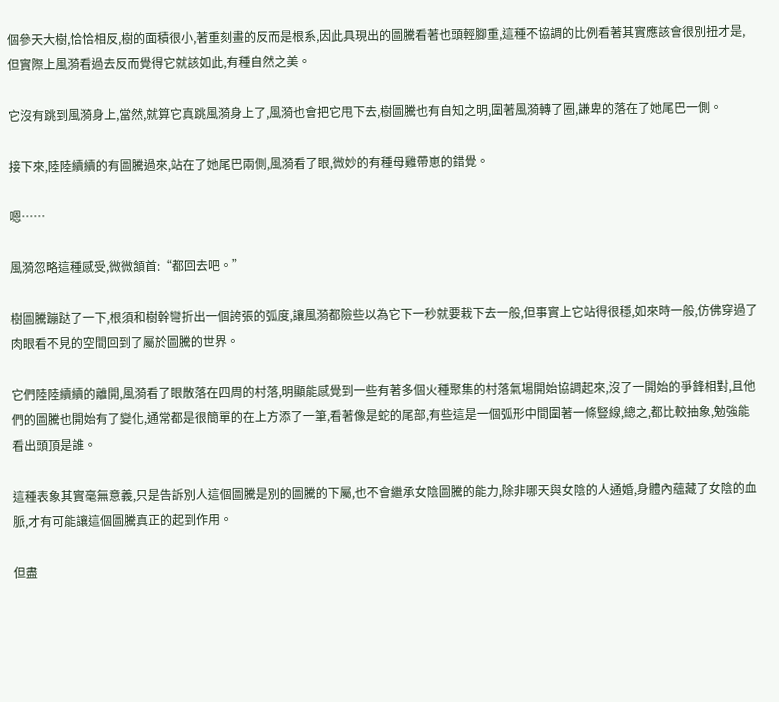個參天大樹,恰恰相反,樹的面積很小,著重刻畫的反而是根系,因此具現出的圖騰看著也頭輕腳重,這種不協調的比例看著其實應該會很別扭才是,但實際上風漪看過去反而覺得它就該如此,有種自然之美。

它沒有跳到風漪身上,當然,就算它真跳風漪身上了,風漪也會把它甩下去,樹圖騰也有自知之明,圍著風漪轉了圈,謙卑的落在了她尾巴一側。

接下來,陸陸續續的有圖騰過來,站在了她尾巴兩側,風漪看了眼,微妙的有種母雞帶崽的錯覺。

嗯……

風漪忽略這種感受,微微頷首:“都回去吧。”

樹圖騰蹦跶了一下,根須和樹幹彎折出一個誇張的弧度,讓風漪都險些以為它下一秒就要栽下去一般,但事實上它站得很穩,如來時一般,仿佛穿過了肉眼看不見的空間回到了屬於圖騰的世界。

它們陸陸續續的離開,風漪看了眼散落在四周的村落,明顯能感覺到一些有著多個火種聚集的村落氣場開始協調起來,沒了一開始的爭鋒相對,且他們的圖騰也開始有了變化,通常都是很簡單的在上方添了一筆,看著像是蛇的尾部,有些這是一個弧形中間圍著一條豎線,總之,都比較抽象,勉強能看出頭頂是誰。

這種表象其實毫無意義,只是告訴別人這個圖騰是別的圖騰的下屬,也不會繼承女陰圖騰的能力,除非哪天與女陰的人通婚,身體內蘊藏了女陰的血脈,才有可能讓這個圖騰真正的起到作用。

但盡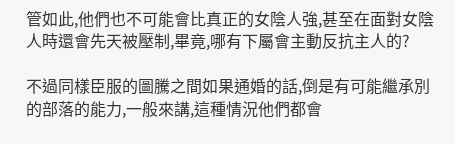管如此,他們也不可能會比真正的女陰人強,甚至在面對女陰人時還會先天被壓制,畢竟,哪有下屬會主動反抗主人的?

不過同樣臣服的圖騰之間如果通婚的話,倒是有可能繼承別的部落的能力,一般來講,這種情況他們都會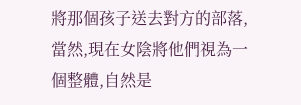將那個孩子送去對方的部落,當然,現在女陰將他們視為一個整體,自然是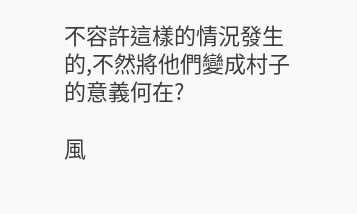不容許這樣的情況發生的,不然將他們變成村子的意義何在?

風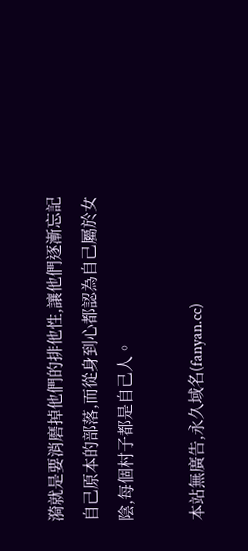漪就是要消磨掉他們的排他性,讓他們逐漸忘記自己原本的部落,而從身到心都認為自己屬於女陰,每個村子都是自己人。

本站無廣告,永久域名(fanyan.cc)